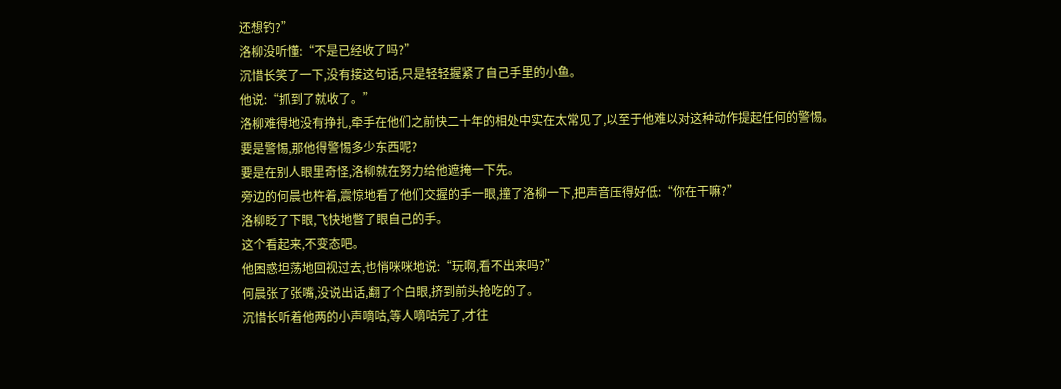还想钓?”
洛柳没听懂:“不是已经收了吗?”
沉惜长笑了一下,没有接这句话,只是轻轻握紧了自己手里的小鱼。
他说:“抓到了就收了。”
洛柳难得地没有挣扎,牵手在他们之前快二十年的相处中实在太常见了,以至于他难以对这种动作提起任何的警惕。
要是警惕,那他得警惕多少东西呢?
要是在别人眼里奇怪,洛柳就在努力给他遮掩一下先。
旁边的何晨也杵着,震惊地看了他们交握的手一眼,撞了洛柳一下,把声音压得好低:“你在干嘛?”
洛柳眨了下眼,飞快地瞥了眼自己的手。
这个看起来,不变态吧。
他困惑坦荡地回视过去,也悄咪咪地说:“玩啊,看不出来吗?”
何晨张了张嘴,没说出话,翻了个白眼,挤到前头抢吃的了。
沉惜长听着他两的小声嘀咕,等人嘀咕完了,才往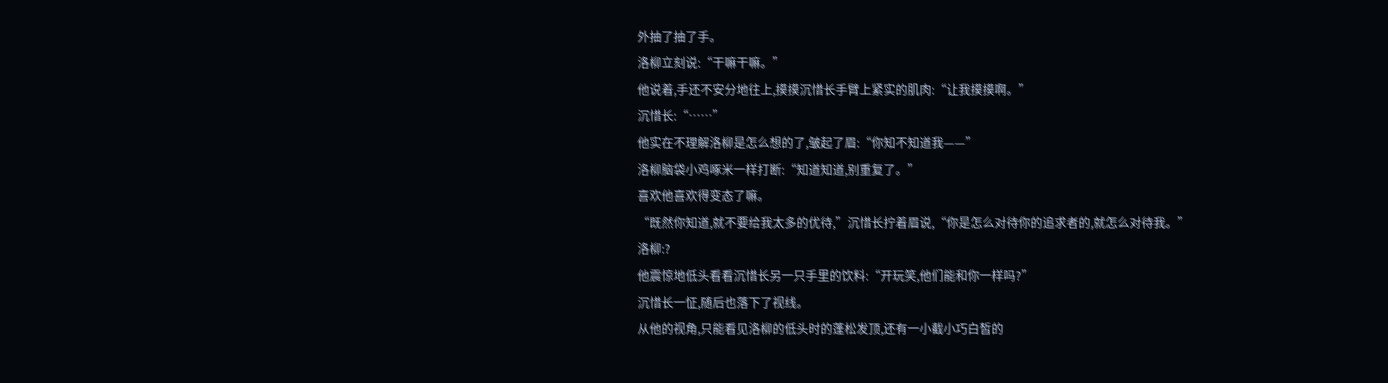外抽了抽了手。
洛柳立刻说:“干嘛干嘛。”
他说着,手还不安分地往上,摸摸沉惜长手臂上紧实的肌肉:“让我摸摸啊。”
沉惜长:“……”
他实在不理解洛柳是怎么想的了,皱起了眉:“你知不知道我——”
洛柳脑袋小鸡啄米一样打断:“知道知道,别重复了。”
喜欢他喜欢得变态了嘛。
“既然你知道,就不要给我太多的优待,”沉惜长拧着眉说,“你是怎么对待你的追求者的,就怎么对待我。”
洛柳:?
他震惊地低头看看沉惜长另一只手里的饮料:“开玩笑,他们能和你一样吗?”
沉惜长一怔,随后也落下了视线。
从他的视角,只能看见洛柳的低头时的蓬松发顶,还有一小截小巧白皙的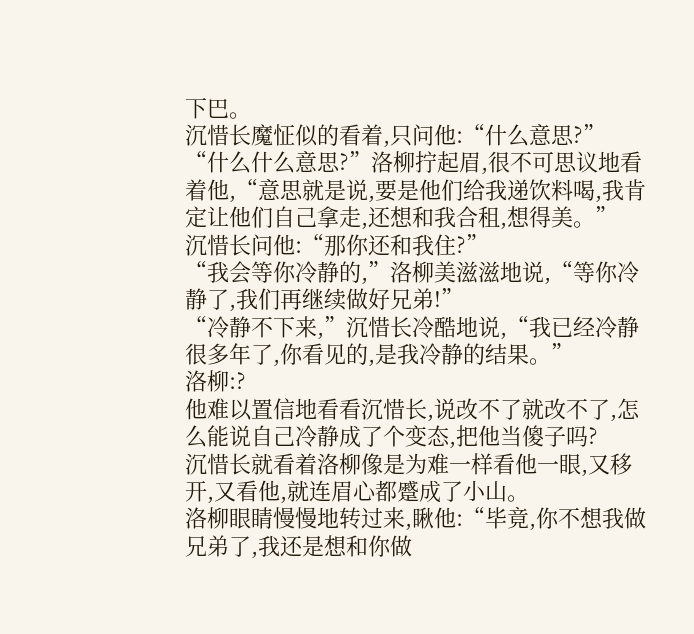下巴。
沉惜长魔怔似的看着,只问他:“什么意思?”
“什么什么意思?”洛柳拧起眉,很不可思议地看着他,“意思就是说,要是他们给我递饮料喝,我肯定让他们自己拿走,还想和我合租,想得美。”
沉惜长问他:“那你还和我住?”
“我会等你冷静的,”洛柳美滋滋地说,“等你冷静了,我们再继续做好兄弟!”
“冷静不下来,”沉惜长冷酷地说,“我已经冷静很多年了,你看见的,是我冷静的结果。”
洛柳:?
他难以置信地看看沉惜长,说改不了就改不了,怎么能说自己冷静成了个变态,把他当傻子吗?
沉惜长就看着洛柳像是为难一样看他一眼,又移开,又看他,就连眉心都蹙成了小山。
洛柳眼睛慢慢地转过来,瞅他:“毕竟,你不想我做兄弟了,我还是想和你做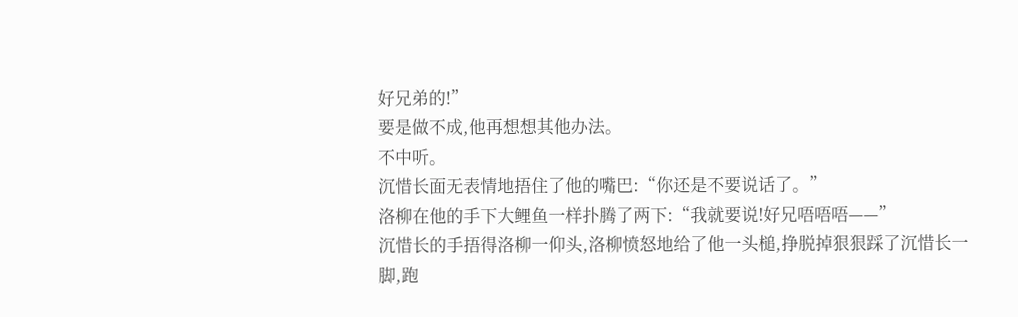好兄弟的!”
要是做不成,他再想想其他办法。
不中听。
沉惜长面无表情地捂住了他的嘴巴:“你还是不要说话了。”
洛柳在他的手下大鲤鱼一样扑腾了两下:“我就要说!好兄唔唔唔——”
沉惜长的手捂得洛柳一仰头,洛柳愤怒地给了他一头槌,挣脱掉狠狠踩了沉惜长一脚,跑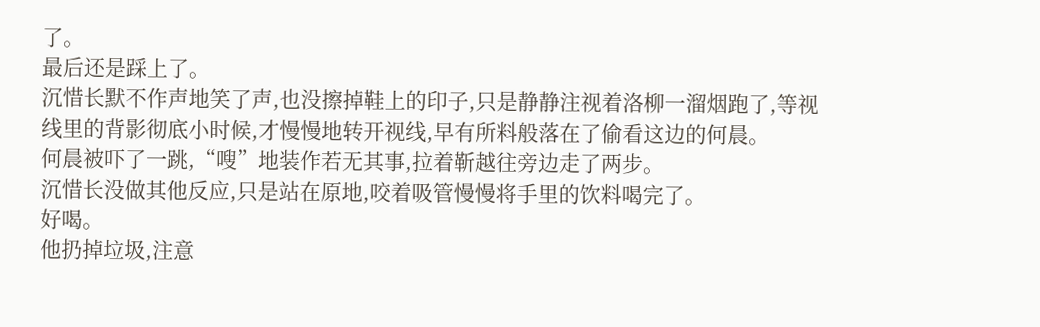了。
最后还是踩上了。
沉惜长默不作声地笑了声,也没擦掉鞋上的印子,只是静静注视着洛柳一溜烟跑了,等视线里的背影彻底小时候,才慢慢地转开视线,早有所料般落在了偷看这边的何晨。
何晨被吓了一跳,“嗖”地装作若无其事,拉着靳越往旁边走了两步。
沉惜长没做其他反应,只是站在原地,咬着吸管慢慢将手里的饮料喝完了。
好喝。
他扔掉垃圾,注意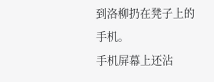到洛柳扔在凳子上的手机。
手机屏幕上还沾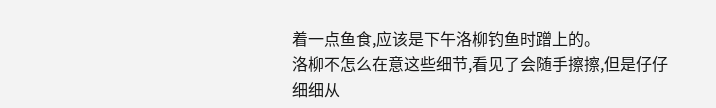着一点鱼食,应该是下午洛柳钓鱼时蹭上的。
洛柳不怎么在意这些细节,看见了会随手擦擦,但是仔仔细细从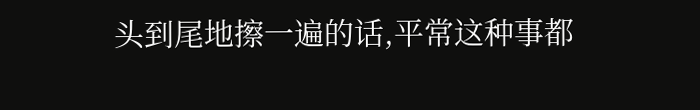头到尾地擦一遍的话,平常这种事都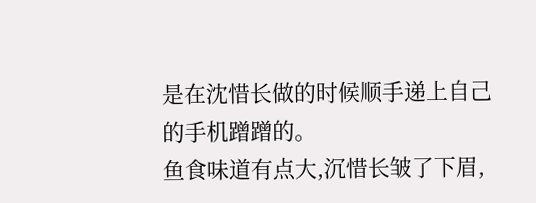是在沈惜长做的时候顺手递上自己的手机蹭蹭的。
鱼食味道有点大,沉惜长皱了下眉,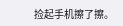捡起手机擦了擦。